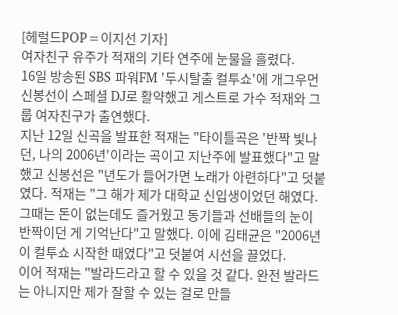[헤럴드POP=이지선 기자]
여자친구 유주가 적재의 기타 연주에 눈물을 흘렸다.
16일 방송된 SBS 파워FM '두시탈출 컬투쇼'에 개그우먼 신봉선이 스페셜 DJ로 활약했고 게스트로 가수 적재와 그룹 여자친구가 출연했다.
지난 12일 신곡을 발표한 적재는 "타이틀곡은 '반짝 빛나던, 나의 2006년'이라는 곡이고 지난주에 발표했다"고 말했고 신봉선은 "년도가 들어가면 노래가 아련하다"고 덧붙였다. 적재는 "그 해가 제가 대학교 신입생이었던 해였다. 그때는 돈이 없는데도 즐거웠고 동기들과 선배들의 눈이 반짝이던 게 기억난다"고 말했다. 이에 김태균은 "2006년이 컬투쇼 시작한 때였다"고 덧붙여 시선을 끌었다.
이어 적재는 "발라드라고 할 수 있을 것 같다. 완전 발라드는 아니지만 제가 잘할 수 있는 걸로 만들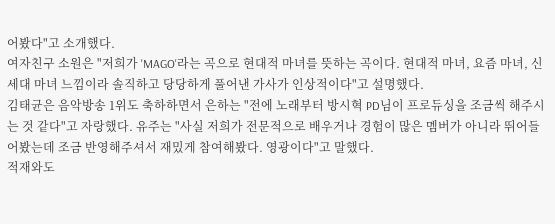어봤다"고 소개했다.
여자친구 소원은 "저희가 'MAGO'라는 곡으로 현대적 마녀를 뜻하는 곡이다. 현대적 마녀, 요즘 마녀, 신세대 마녀 느낌이라 솔직하고 당당하게 풀어낸 가사가 인상적이다"고 설명했다.
김태균은 음악방송 1위도 축하하면서 은하는 "전에 노래부터 방시혁 PD님이 프로듀싱을 조금씩 해주시는 것 같다"고 자랑했다. 유주는 "사실 저희가 전문적으로 배우거나 경험이 많은 멤버가 아니라 뛰어들어봤는데 조금 반영해주셔서 재밌게 참여해봤다. 영광이다"고 말했다.
적재와도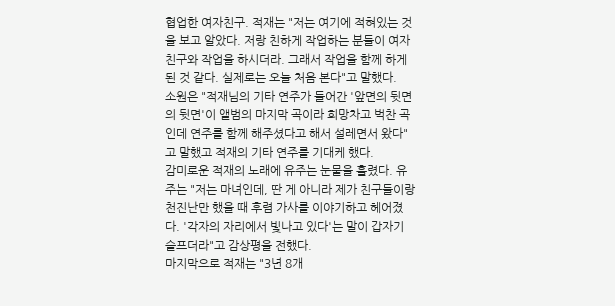협업한 여자친구. 적재는 "저는 여기에 적혀있는 것을 보고 알았다. 저랑 친하게 작업하는 분들이 여자친구와 작업을 하시더라. 그래서 작업을 함께 하게 된 것 같다. 실제로는 오늘 처음 본다"고 말했다.
소원은 "적재님의 기타 연주가 들어간 '앞면의 뒷면의 뒷면'이 앨범의 마지막 곡이라 희망차고 벅찬 곡인데 연주를 함께 해주셨다고 해서 설레면서 왔다"고 말했고 적재의 기타 연주를 기대케 했다.
감미로운 적재의 노래에 유주는 눈물을 흘렸다. 유주는 "저는 마녀인데, 딴 게 아니라 제가 친구들이랑 천진난만 했을 때 후렴 가사를 이야기하고 헤어졌다. '각자의 자리에서 빛나고 있다'는 말이 갑자기 슬프더라"고 감상평을 전했다.
마지막으로 적재는 "3년 8개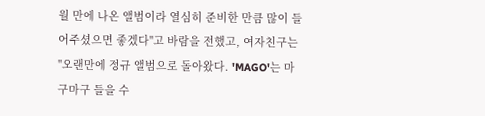월 만에 나온 앨범이라 열심히 준비한 만큼 많이 들어주셨으면 좋겠다"고 바람을 전했고, 여자친구는 "오랜만에 정규 앨범으로 돌아왔다. 'MAGO'는 마구마구 들을 수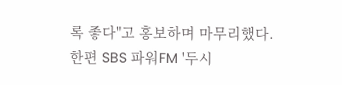록 좋다"고 홍보하며 마무리했다.
한편 SBS 파워FM '두시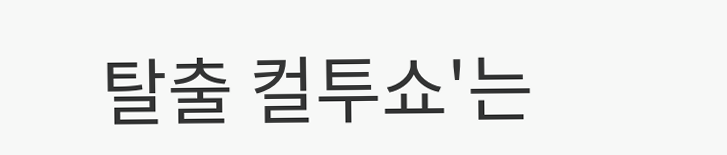탈출 컬투쇼'는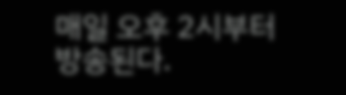매일 오후 2시부터 방송된다.